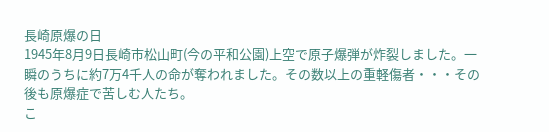長崎原爆の日
1945年8月9日長崎市松山町(今の平和公園)上空で原子爆弾が炸裂しました。一瞬のうちに約7万4千人の命が奪われました。その数以上の重軽傷者・・・その後も原爆症で苦しむ人たち。
こ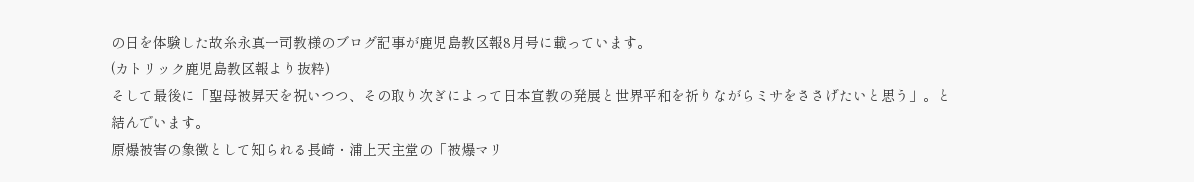の日を体験した故糸永真一司教様のブログ記事が鹿児島教区報8月号に載っています。
(カトリック鹿児島教区報より抜粋)
そして最後に「聖母被昇天を祝いつつ、その取り次ぎによって日本宣教の発展と世界平和を祈りながらミサをささげたいと思う」。と結んでいます。
原爆被害の象徴として知られる長崎・浦上天主堂の「被爆マリ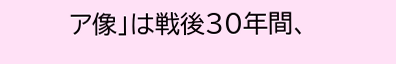ア像」は戦後30年間、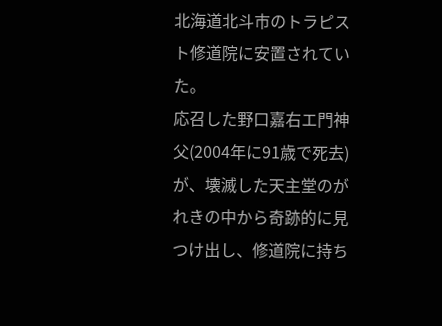北海道北斗市のトラピスト修道院に安置されていた。
応召した野口嘉右エ門神父(2004年に91歳で死去)が、壊滅した天主堂のがれきの中から奇跡的に見つけ出し、修道院に持ち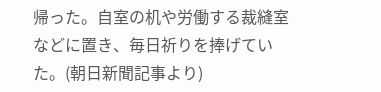帰った。自室の机や労働する裁縫室などに置き、毎日祈りを捧げていた。(朝日新聞記事より)